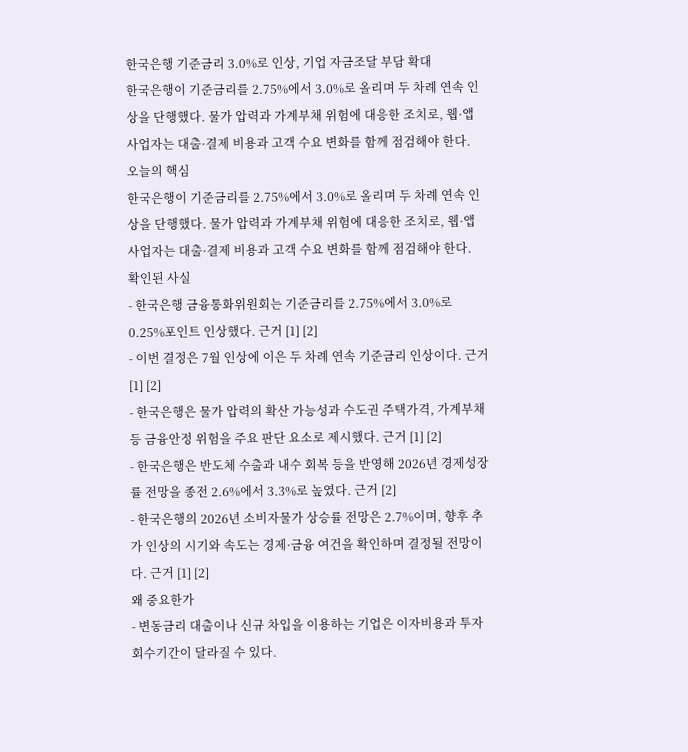한국은행 기준금리 3.0%로 인상, 기업 자금조달 부담 확대
한국은행이 기준금리를 2.75%에서 3.0%로 올리며 두 차례 연속 인상을 단행했다. 물가 압력과 가계부채 위험에 대응한 조치로, 웹·앱 사업자는 대출·결제 비용과 고객 수요 변화를 함께 점검해야 한다.
오늘의 핵심
한국은행이 기준금리를 2.75%에서 3.0%로 올리며 두 차례 연속 인상을 단행했다. 물가 압력과 가계부채 위험에 대응한 조치로, 웹·앱 사업자는 대출·결제 비용과 고객 수요 변화를 함께 점검해야 한다.
확인된 사실
- 한국은행 금융통화위원회는 기준금리를 2.75%에서 3.0%로 0.25%포인트 인상했다. 근거 [1] [2]
- 이번 결정은 7월 인상에 이은 두 차례 연속 기준금리 인상이다. 근거 [1] [2]
- 한국은행은 물가 압력의 확산 가능성과 수도권 주택가격, 가계부채 등 금융안정 위험을 주요 판단 요소로 제시했다. 근거 [1] [2]
- 한국은행은 반도체 수출과 내수 회복 등을 반영해 2026년 경제성장률 전망을 종전 2.6%에서 3.3%로 높였다. 근거 [2]
- 한국은행의 2026년 소비자물가 상승률 전망은 2.7%이며, 향후 추가 인상의 시기와 속도는 경제·금융 여건을 확인하며 결정될 전망이다. 근거 [1] [2]
왜 중요한가
- 변동금리 대출이나 신규 차입을 이용하는 기업은 이자비용과 투자 회수기간이 달라질 수 있다.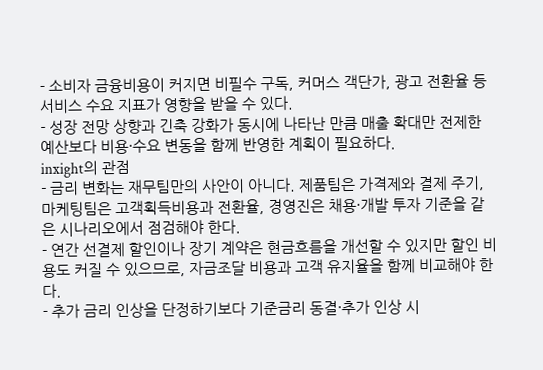- 소비자 금융비용이 커지면 비필수 구독, 커머스 객단가, 광고 전환율 등 서비스 수요 지표가 영향을 받을 수 있다.
- 성장 전망 상향과 긴축 강화가 동시에 나타난 만큼 매출 확대만 전제한 예산보다 비용·수요 변동을 함께 반영한 계획이 필요하다.
inxight의 관점
- 금리 변화는 재무팀만의 사안이 아니다. 제품팀은 가격제와 결제 주기, 마케팅팀은 고객획득비용과 전환율, 경영진은 채용·개발 투자 기준을 같은 시나리오에서 점검해야 한다.
- 연간 선결제 할인이나 장기 계약은 현금흐름을 개선할 수 있지만 할인 비용도 커질 수 있으므로, 자금조달 비용과 고객 유지율을 함께 비교해야 한다.
- 추가 금리 인상을 단정하기보다 기준금리 동결·추가 인상 시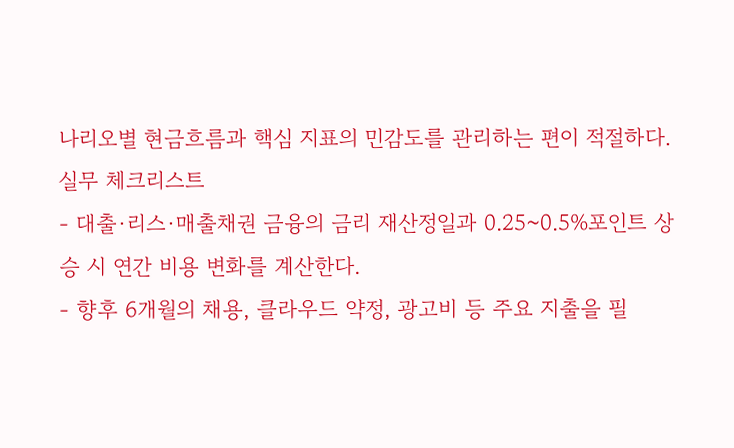나리오별 현금흐름과 핵심 지표의 민감도를 관리하는 편이 적절하다.
실무 체크리스트
- 대출·리스·매출채권 금융의 금리 재산정일과 0.25~0.5%포인트 상승 시 연간 비용 변화를 계산한다.
- 향후 6개월의 채용, 클라우드 약정, 광고비 등 주요 지출을 필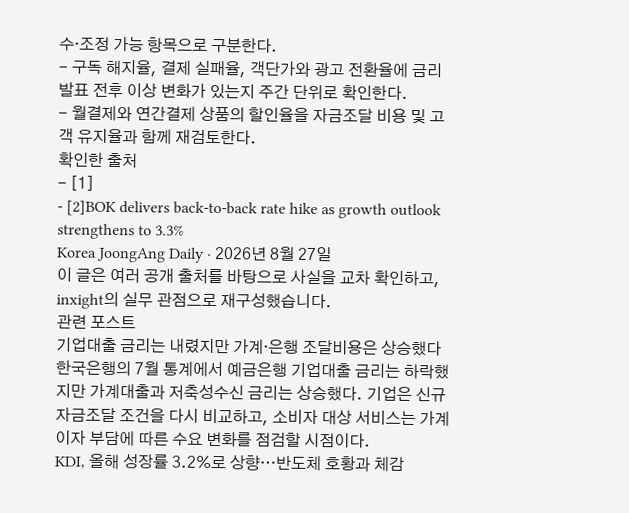수·조정 가능 항목으로 구분한다.
- 구독 해지율, 결제 실패율, 객단가와 광고 전환율에 금리 발표 전후 이상 변화가 있는지 주간 단위로 확인한다.
- 월결제와 연간결제 상품의 할인율을 자금조달 비용 및 고객 유지율과 함께 재검토한다.
확인한 출처
- [1]
- [2]BOK delivers back-to-back rate hike as growth outlook strengthens to 3.3%
Korea JoongAng Daily · 2026년 8월 27일
이 글은 여러 공개 출처를 바탕으로 사실을 교차 확인하고, inxight의 실무 관점으로 재구성했습니다.
관련 포스트
기업대출 금리는 내렸지만 가계·은행 조달비용은 상승했다
한국은행의 7월 통계에서 예금은행 기업대출 금리는 하락했지만 가계대출과 저축성수신 금리는 상승했다. 기업은 신규 자금조달 조건을 다시 비교하고, 소비자 대상 서비스는 가계 이자 부담에 따른 수요 변화를 점검할 시점이다.
KDI, 올해 성장률 3.2%로 상향…반도체 호황과 체감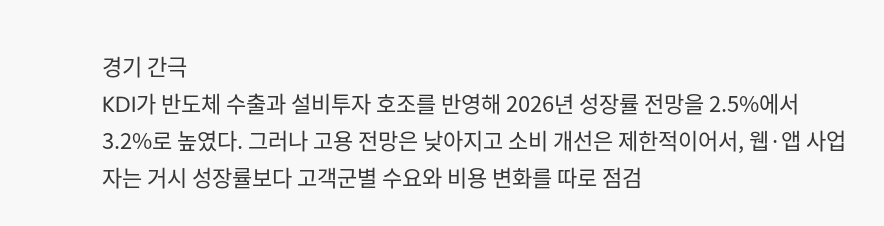경기 간극
KDI가 반도체 수출과 설비투자 호조를 반영해 2026년 성장률 전망을 2.5%에서 3.2%로 높였다. 그러나 고용 전망은 낮아지고 소비 개선은 제한적이어서, 웹·앱 사업자는 거시 성장률보다 고객군별 수요와 비용 변화를 따로 점검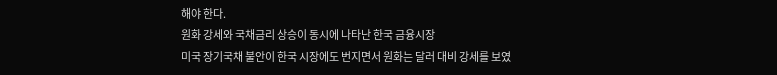해야 한다.
원화 강세와 국채금리 상승이 동시에 나타난 한국 금융시장
미국 장기국채 불안이 한국 시장에도 번지면서 원화는 달러 대비 강세를 보였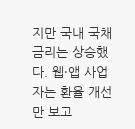지만 국내 국채금리는 상승했다. 웹·앱 사업자는 환율 개선만 보고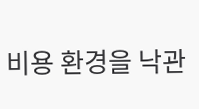비용 환경을 낙관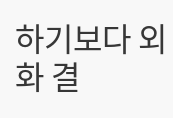하기보다 외화 결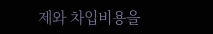제와 차입비용을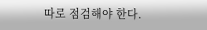따로 점검해야 한다.